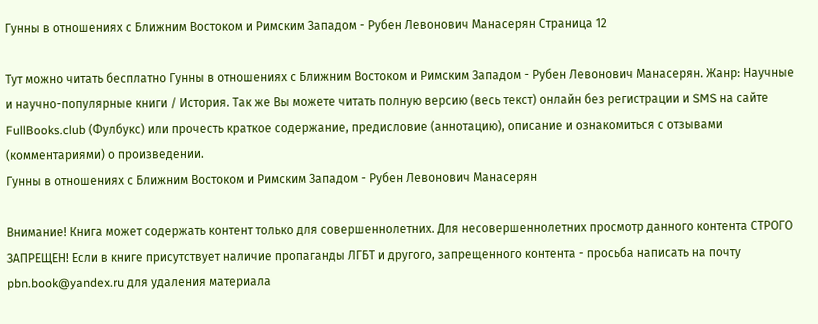Гунны в отношениях с Ближним Востоком и Римским Западом - Рубен Левонович Манасерян Страница 12

Тут можно читать бесплатно Гунны в отношениях с Ближним Востоком и Римским Западом - Рубен Левонович Манасерян. Жанр: Научные и научно-популярные книги / История. Так же Вы можете читать полную версию (весь текст) онлайн без регистрации и SMS на сайте FullBooks.club (Фулбукс) или прочесть краткое содержание, предисловие (аннотацию), описание и ознакомиться с отзывами (комментариями) о произведении.
Гунны в отношениях с Ближним Востоком и Римским Западом - Рубен Левонович Манасерян

Внимание! Книга может содержать контент только для совершеннолетних. Для несовершеннолетних просмотр данного контента СТРОГО ЗАПРЕЩЕН! Если в книге присутствует наличие пропаганды ЛГБТ и другого, запрещенного контента - просьба написать на почту pbn.book@yandex.ru для удаления материала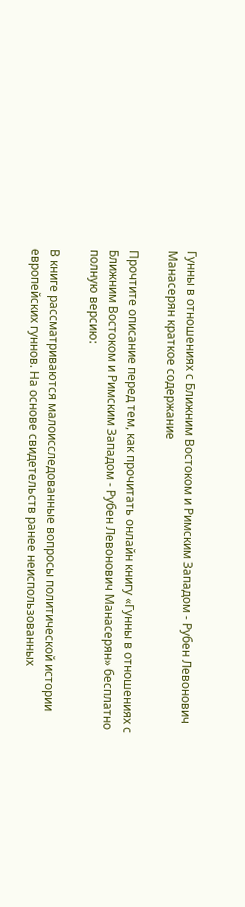Гунны в отношениях с Ближним Востоком и Римским Западом - Рубен Левонович Манасерян краткое содержание

Прочтите описание перед тем, как прочитать онлайн книгу «Гунны в отношениях с Ближним Востоком и Римским Западом - Рубен Левонович Манасерян» бесплатно полную версию:

В книге рассматриваются малоисследованные вопросы политической истории европейских гуннов. На основе свидетельств ранее неиспользованных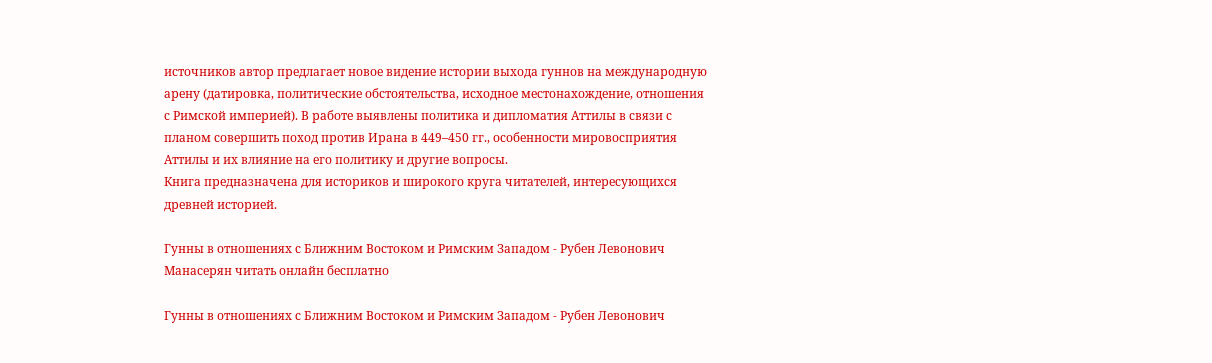источников автор предлагает новое видение истории выхода гуннов на международную арену (датировка, политические обстоятельства, исходное местонахождение, отношения с Римской империей). В работе выявлены политика и дипломатия Аттилы в связи с планом совершить поход против Ирана в 449–450 гг., особенности мировосприятия Аттилы и их влияние на его политику и другие вопросы.
Книга предназначена для историков и широкого круга читателей, интересующихся древней историей.

Гунны в отношениях с Ближним Востоком и Римским Западом - Рубен Левонович Манасерян читать онлайн бесплатно

Гунны в отношениях с Ближним Востоком и Римским Западом - Рубен Левонович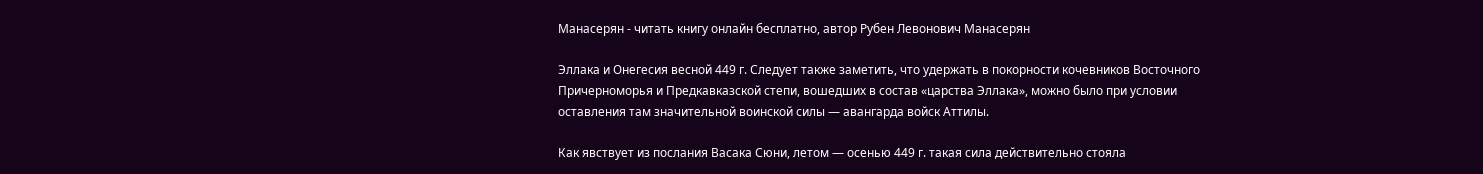Манасерян - читать книгу онлайн бесплатно, автор Рубен Левонович Манасерян

Эллака и Онегесия весной 449 г. Следует также заметить, что удержать в покорности кочевников Восточного Причерноморья и Предкавказской степи, вошедших в состав «царства Эллака», можно было при условии оставления там значительной воинской силы — авангарда войск Аттилы.

Как явствует из послания Васака Сюни, летом — осенью 449 г. такая сила действительно стояла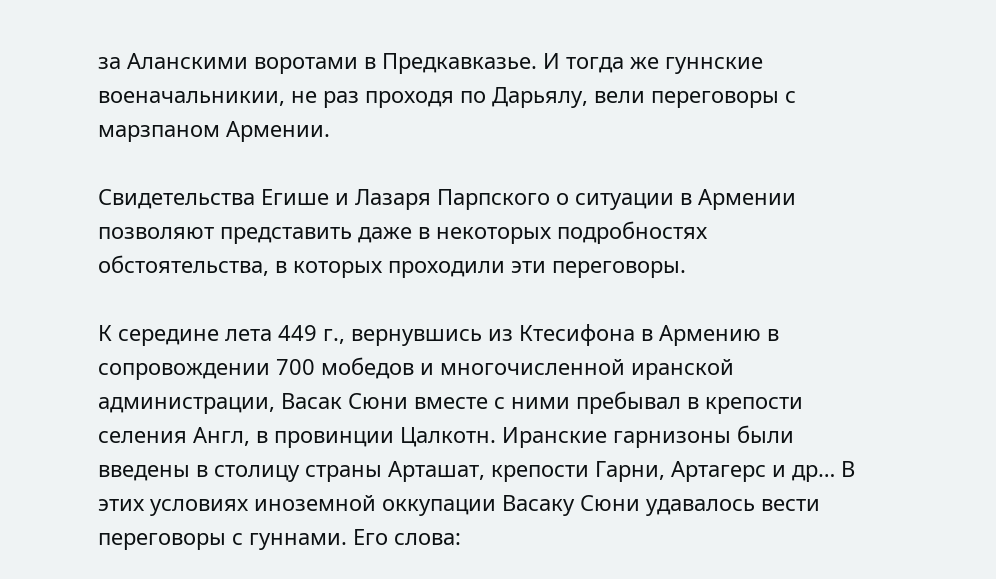за Аланскими воротами в Предкавказье. И тогда же гуннские военачальникии, не раз проходя по Дарьялу, вели переговоры с марзпаном Армении.

Свидетельства Егише и Лазаря Парпского о ситуации в Армении позволяют представить даже в некоторых подробностях обстоятельства, в которых проходили эти переговоры.

К середине лета 449 г., вернувшись из Ктесифона в Армению в сопровождении 700 мобедов и многочисленной иранской администрации, Васак Сюни вместе с ними пребывал в крепости селения Англ, в провинции Цалкотн. Иранские гарнизоны были введены в столицу страны Арташат, крепости Гарни, Артагерс и др… В этих условиях иноземной оккупации Васаку Сюни удавалось вести переговоры с гуннами. Его слова: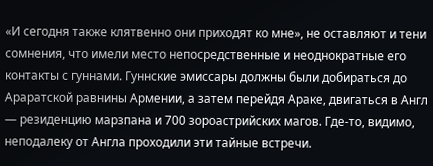«И сегодня также клятвенно они приходят ко мне», не оставляют и тени сомнения, что имели место непосредственные и неоднократные его контакты с гуннами. Гуннские эмиссары должны были добираться до Араратской равнины Армении, а затем перейдя Араке, двигаться в Англ — резиденцию марзпана и 700 зороастрийских магов. Где-то, видимо, неподалеку от Англа проходили эти тайные встречи.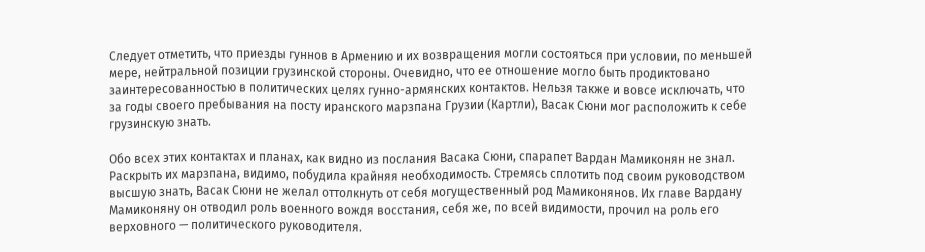Следует отметить, что приезды гуннов в Армению и их возвращения могли состояться при условии, по меньшей мере, нейтральной позиции грузинской стороны. Очевидно, что ее отношение могло быть продиктовано заинтересованностью в политических целях гунно-армянских контактов. Нельзя также и вовсе исключать, что за годы своего пребывания на посту иранского марзпана Грузии (Картли), Васак Сюни мог расположить к себе грузинскую знать.

Обо всех этих контактах и планах, как видно из послания Васака Сюни, спарапет Вардан Мамиконян не знал. Раскрыть их марзпана, видимо, побудила крайняя необходимость. Стремясь сплотить под своим руководством высшую знать, Васак Сюни не желал оттолкнуть от себя могущественный род Мамиконянов. Их главе Вардану Мамиконяну он отводил роль военного вождя восстания, себя же, по всей видимости, прочил на роль его верховного — политического руководителя.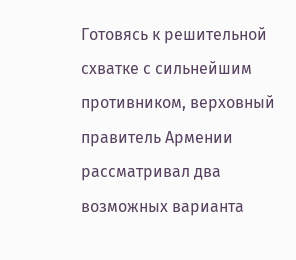Готовясь к решительной схватке с сильнейшим противником, верховный правитель Армении рассматривал два возможных варианта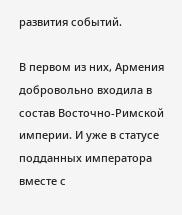развития событий.

В первом из них, Армения добровольно входила в состав Восточно-Римской империи. И уже в статусе подданных императора вместе с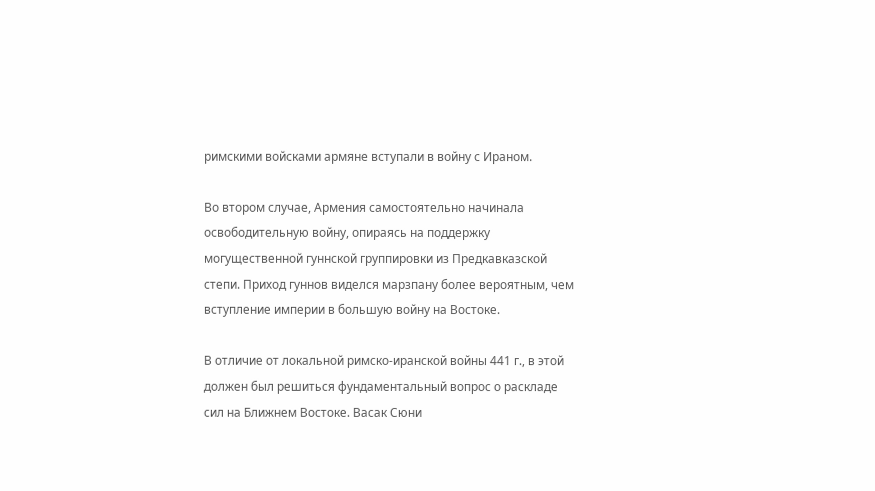римскими войсками армяне вступали в войну с Ираном.

Во втором случае, Армения самостоятельно начинала освободительную войну, опираясь на поддержку могущественной гуннской группировки из Предкавказской степи. Приход гуннов виделся марзпану более вероятным, чем вступление империи в большую войну на Востоке.

В отличие от локальной римско-иранской войны 441 г., в этой должен был решиться фундаментальный вопрос о раскладе сил на Ближнем Востоке. Васак Сюни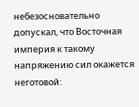небезосновательно допускал, что Восточная империя к такому напряжению сил окажется неготовой: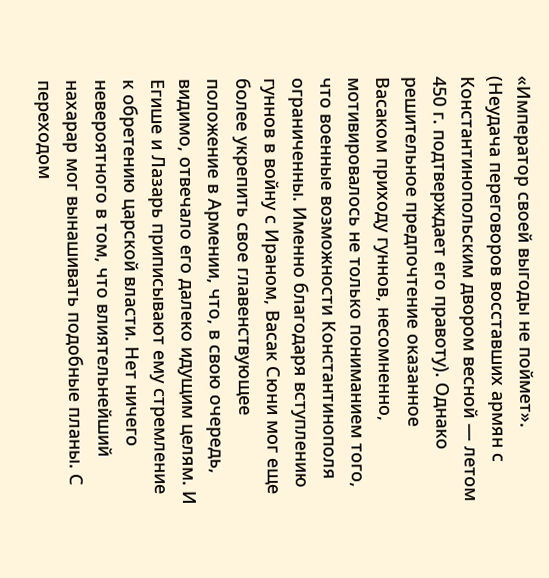«Император своей выгоды не поймет». (Неудача переговоров восставших армян с Константинопольским двором весной — летом 450 г. подтверждает его правоту). Однако решительное предпочтение оказанное Васаком приходу гуннов, несомненно, мотивировалось не только пониманием того, что военные возможности Константинополя ограниченны. Именно благодаря вступлению гуннов в войну с Ираном, Васак Сюни мог еще более укрепить свое главенствующее положение в Армении, что, в свою очередь, видимо, отвечало его далеко идущим целям. И Егише и Лазарь приписывают ему стремление к обретению царской власти. Нет ничего невероятного в том, что влиятельнейший нахарар мог вынашивать подобные планы. С переходом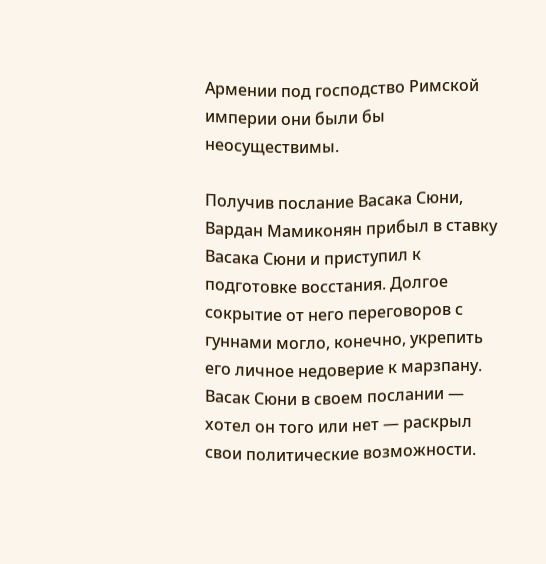Армении под господство Римской империи они были бы неосуществимы.

Получив послание Васака Сюни, Вардан Мамиконян прибыл в ставку Васака Сюни и приступил к подготовке восстания. Долгое сокрытие от него переговоров с гуннами могло, конечно, укрепить его личное недоверие к марзпану. Васак Сюни в своем послании — хотел он того или нет — раскрыл свои политические возможности.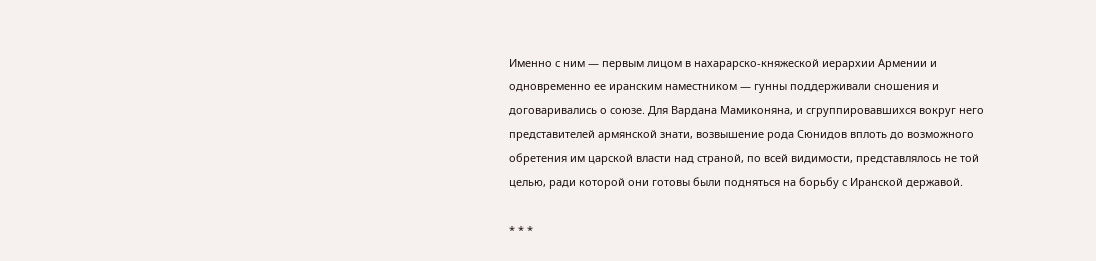Именно с ним — первым лицом в нахарарско-княжеской иерархии Армении и одновременно ее иранским наместником — гунны поддерживали сношения и договаривались о союзе. Для Вардана Мамиконяна, и сгруппировавшихся вокруг него представителей армянской знати, возвышение рода Сюнидов вплоть до возможного обретения им царской власти над страной, по всей видимости, представлялось не той целью, ради которой они готовы были подняться на борьбу с Иранской державой.

* * *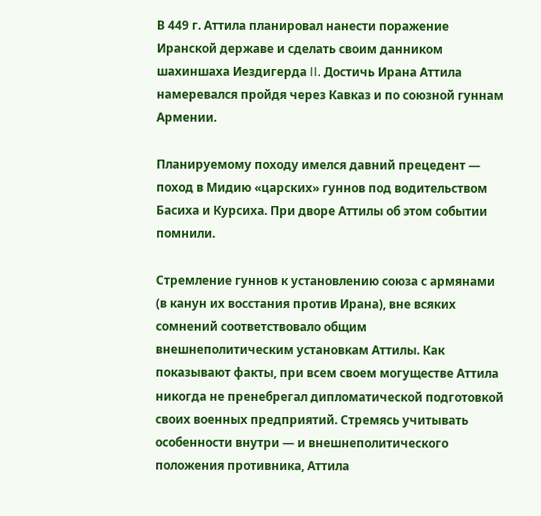В 449 г. Аттила планировал нанести поражение Иранской державе и сделать своим данником шахиншаха Иездигерда II. Достичь Ирана Аттила намеревался пройдя через Кавказ и по союзной гуннам Армении.

Планируемому походу имелся давний прецедент — поход в Мидию «царских» гуннов под водительством Басиха и Курсиха. При дворе Аттилы об этом событии помнили.

Стремление гуннов к установлению союза с армянами (в канун их восстания против Ирана), вне всяких сомнений соответствовало общим внешнеполитическим установкам Аттилы. Как показывают факты, при всем своем могуществе Аттила никогда не пренебрегал дипломатической подготовкой своих военных предприятий. Стремясь учитывать особенности внутри — и внешнеполитического положения противника, Аттила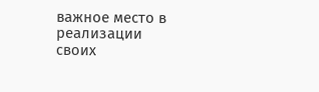важное место в реализации своих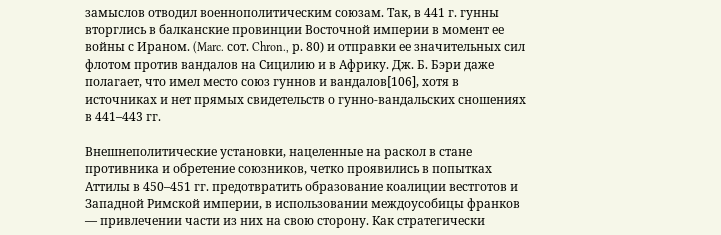замыслов отводил военнополитическим союзам. Так, в 441 г. гунны вторглись в балканские провинции Восточной империи в момент ее войны с Ираном. (Marc. сот. Chron., р. 80) и отправки ее значительных сил флотом против вандалов на Сицилию и в Африку. Дж. Б. Бэри даже полагает, что имел место союз гуннов и вандалов[106], хотя в источниках и нет прямых свидетельств о гунно-вандальских сношениях в 441–443 гг.

Внешнеполитические установки, нацеленные на раскол в стане противника и обретение союзников, четко проявились в попытках Аттилы в 450–451 гг. предотвратить образование коалиции вестготов и Западной Римской империи, в использовании междоусобицы франков — привлечении части из них на свою сторону. Как стратегически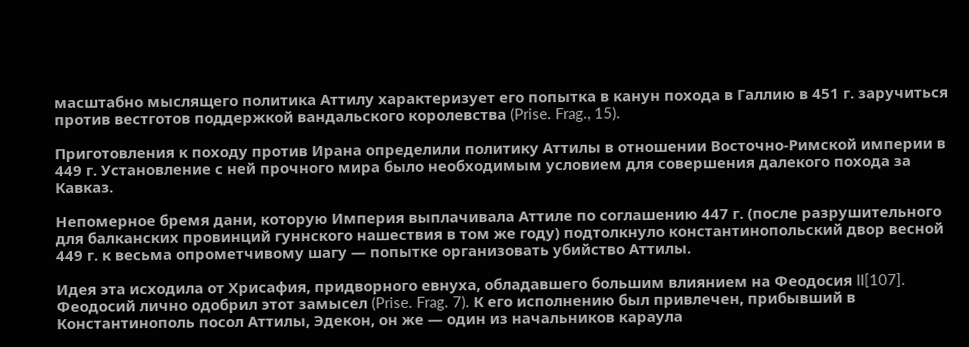масштабно мыслящего политика Аттилу характеризует его попытка в канун похода в Галлию в 451 г. заручиться против вестготов поддержкой вандальского королевства (Prise. Frag., 15).

Приготовления к походу против Ирана определили политику Аттилы в отношении Восточно-Римской империи в 449 г. Установление с ней прочного мира было необходимым условием для совершения далекого похода за Кавказ.

Непомерное бремя дани, которую Империя выплачивала Аттиле по соглашению 447 г. (после разрушительного для балканских провинций гуннского нашествия в том же году) подтолкнуло константинопольский двор весной 449 г. к весьма опрометчивому шагу — попытке организовать убийство Аттилы.

Идея эта исходила от Хрисафия, придворного евнуха, обладавшего большим влиянием на Феодосия II[107]. Феодосий лично одобрил этот замысел (Prise. Frag. 7). К его исполнению был привлечен, прибывший в Константинополь посол Аттилы, Эдекон, он же — один из начальников караула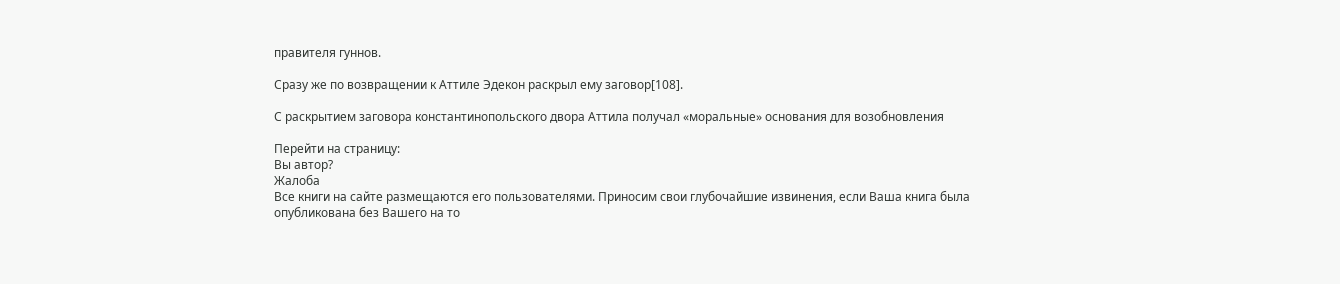правителя гуннов.

Сразу же по возвращении к Аттиле Эдекон раскрыл ему заговор[108].

С раскрытием заговора константинопольского двора Аттила получал «моральные» основания для возобновления

Перейти на страницу:
Вы автор?
Жалоба
Все книги на сайте размещаются его пользователями. Приносим свои глубочайшие извинения, если Ваша книга была опубликована без Вашего на то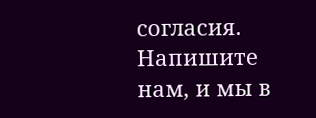согласия.
Напишите нам, и мы в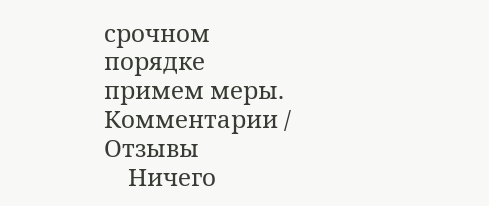срочном порядке примем меры.
Комментарии / Отзывы
    Ничего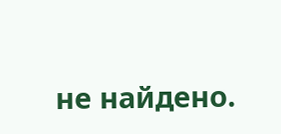не найдено.